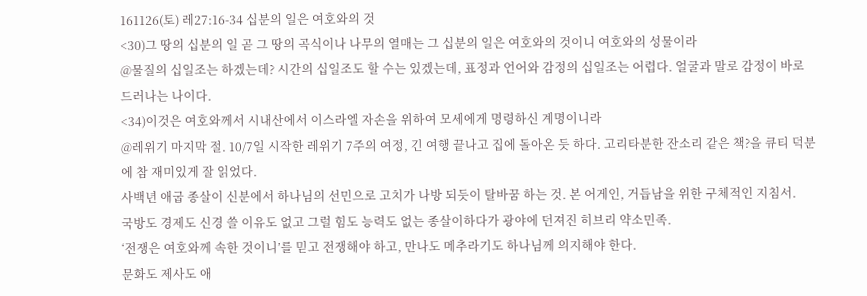161126(토) 레27:16-34 십분의 일은 여호와의 것
<30)그 땅의 십분의 일 곧 그 땅의 곡식이나 나무의 열매는 그 십분의 일은 여호와의 것이니 여호와의 성물이라
@물질의 십일조는 하겠는데? 시간의 십일조도 할 수는 있겠는데, 표정과 언어와 감정의 십일조는 어렵다. 얼굴과 말로 감정이 바로 드러나는 나이다.
<34)이것은 여호와께서 시내산에서 이스라엘 자손을 위하여 모세에게 명령하신 계명이니라
@레위기 마지막 절. 10/7일 시작한 레위기 7주의 여정, 긴 여행 끝나고 집에 돌아온 듯 하다. 고리타분한 잔소리 같은 책?을 큐티 덕분에 참 재미있게 잘 읽었다.
사백년 애굽 종살이 신분에서 하나님의 선민으로 고치가 나방 되듯이 탈바꿈 하는 것. 본 어게인, 거듭남을 위한 구체적인 지침서.
국방도 경제도 신경 쓸 이유도 없고 그럴 힘도 능력도 없는 종살이하다가 광야에 던져진 히브리 약소민족.
‘전쟁은 여호와께 속한 것이니’를 믿고 전쟁해야 하고, 만나도 메추라기도 하나님께 의지해야 한다.
문화도 제사도 애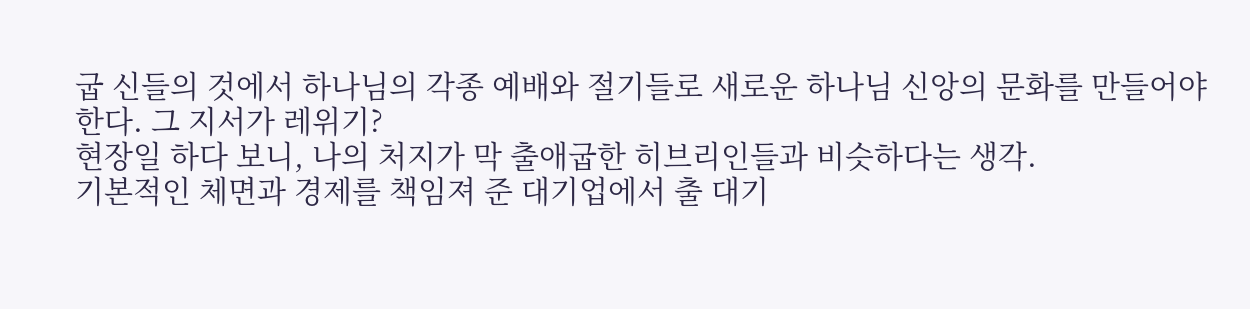굽 신들의 것에서 하나님의 각종 예배와 절기들로 새로운 하나님 신앙의 문화를 만들어야 한다. 그 지서가 레위기?
현장일 하다 보니, 나의 처지가 막 출애굽한 히브리인들과 비슷하다는 생각.
기본적인 체면과 경제를 책임져 준 대기업에서 출 대기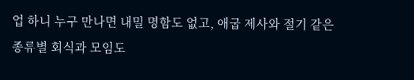업 하니 누구 만나면 내밀 명함도 없고, 애굽 제사와 절기 같은 종류별 회식과 모임도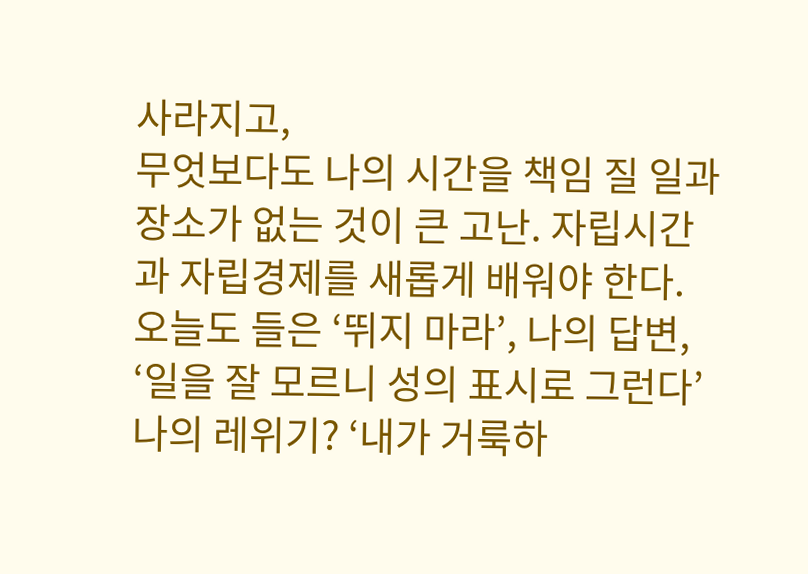사라지고,
무엇보다도 나의 시간을 책임 질 일과 장소가 없는 것이 큰 고난. 자립시간과 자립경제를 새롭게 배워야 한다.
오늘도 들은 ‘뛰지 마라’, 나의 답변, ‘일을 잘 모르니 성의 표시로 그런다’
나의 레위기? ‘내가 거룩하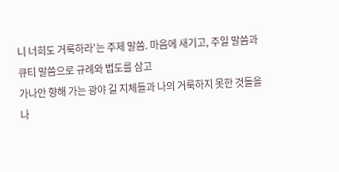니 너희도 거룩하라’는 주제 말씀. 마음에 새기고, 주일 말씀과 큐티 말씀으로 규례와 법도를 삼고
가나안 향해 가는 광야 길 지체들과 나의 거룩하지 못한 것들을 나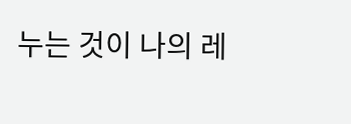누는 것이 나의 레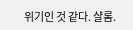위기인 것 같다. 샬롬.